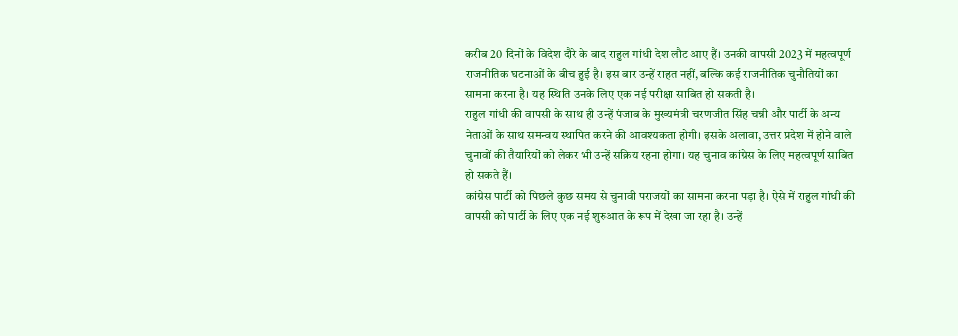करीब 20 दिनों के विदेश दौरे के बाद राहुल गांधी देश लौट आए हैं। उनकी वापसी 2023 में महत्वपूर्ण राजनीतिक घटनाओं के बीच हुई है। इस बार उन्हें राहत नहीं, बल्कि कई राजनीतिक चुनौतियों का सामना करना है। यह स्थिति उनके लिए एक नई परीक्षा साबित हो सकती है।
राहुल गांधी की वापसी के साथ ही उन्हें पंजाब के मुख्यमंत्री चरणजीत सिंह चन्नी और पार्टी के अन्य नेताओं के साथ समन्वय स्थापित करने की आवश्यकता होगी। इसके अलावा, उत्तर प्रदेश में होने वाले चुनावों की तैयारियों को लेकर भी उन्हें सक्रिय रहना होगा। यह चुनाव कांग्रेस के लिए महत्वपूर्ण साबित हो सकते हैं।
कांग्रेस पार्टी को पिछले कुछ समय से चुनावी पराजयों का सामना करना पड़ा है। ऐसे में राहुल गांधी की वापसी को पार्टी के लिए एक नई शुरुआत के रूप में देखा जा रहा है। उन्हें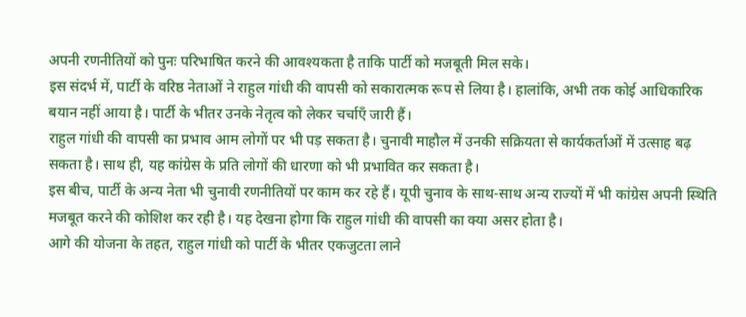अपनी रणनीतियों को पुनः परिभाषित करने की आवश्यकता है ताकि पार्टी को मजबूती मिल सके।
इस संदर्भ में, पार्टी के वरिष्ठ नेताओं ने राहुल गांधी की वापसी को सकारात्मक रूप से लिया है। हालांकि, अभी तक कोई आधिकारिक बयान नहीं आया है। पार्टी के भीतर उनके नेतृत्व को लेकर चर्चाएँ जारी हैं।
राहुल गांधी की वापसी का प्रभाव आम लोगों पर भी पड़ सकता है। चुनावी माहौल में उनकी सक्रियता से कार्यकर्ताओं में उत्साह बढ़ सकता है। साथ ही, यह कांग्रेस के प्रति लोगों की धारणा को भी प्रभावित कर सकता है।
इस बीच, पार्टी के अन्य नेता भी चुनावी रणनीतियों पर काम कर रहे हैं। यूपी चुनाव के साथ-साथ अन्य राज्यों में भी कांग्रेस अपनी स्थिति मजबूत करने की कोशिश कर रही है। यह देखना होगा कि राहुल गांधी की वापसी का क्या असर होता है।
आगे की योजना के तहत, राहुल गांधी को पार्टी के भीतर एकजुटता लाने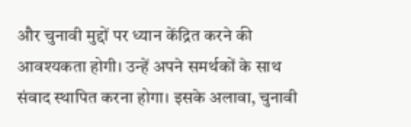और चुनावी मुद्दों पर ध्यान केंद्रित करने की आवश्यकता होगी। उन्हें अपने समर्थकों के साथ संवाद स्थापित करना होगा। इसके अलावा, चुनावी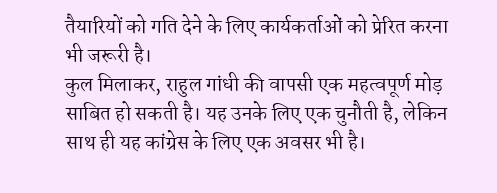तैयारियों को गति देने के लिए कार्यकर्ताओं को प्रेरित करना भी जरूरी है।
कुल मिलाकर, राहुल गांधी की वापसी एक महत्वपूर्ण मोड़ साबित हो सकती है। यह उनके लिए एक चुनौती है, लेकिन साथ ही यह कांग्रेस के लिए एक अवसर भी है।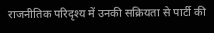राजनीतिक परिदृश्य में उनकी सक्रियता से पार्टी की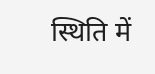स्थिति में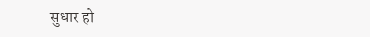सुधार हो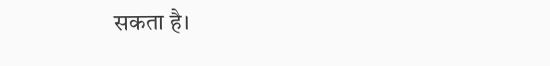सकता है।